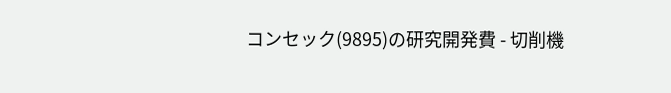コンセック(9895)の研究開発費 - 切削機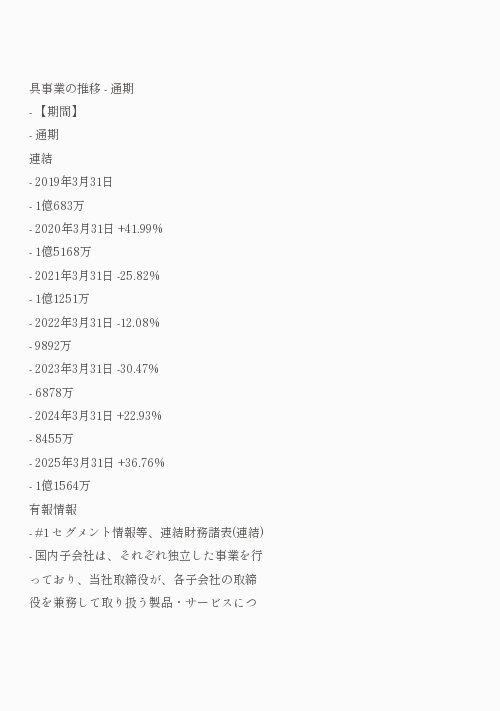具事業の推移 - 通期
- 【期間】
- 通期
連結
- 2019年3月31日
- 1億683万
- 2020年3月31日 +41.99%
- 1億5168万
- 2021年3月31日 -25.82%
- 1億1251万
- 2022年3月31日 -12.08%
- 9892万
- 2023年3月31日 -30.47%
- 6878万
- 2024年3月31日 +22.93%
- 8455万
- 2025年3月31日 +36.76%
- 1億1564万
有報情報
- #1 セグメント情報等、連結財務諸表(連結)
- 国内子会社は、それぞれ独立した事業を行っており、当社取締役が、各子会社の取締役を兼務して取り扱う製品・サービスにつ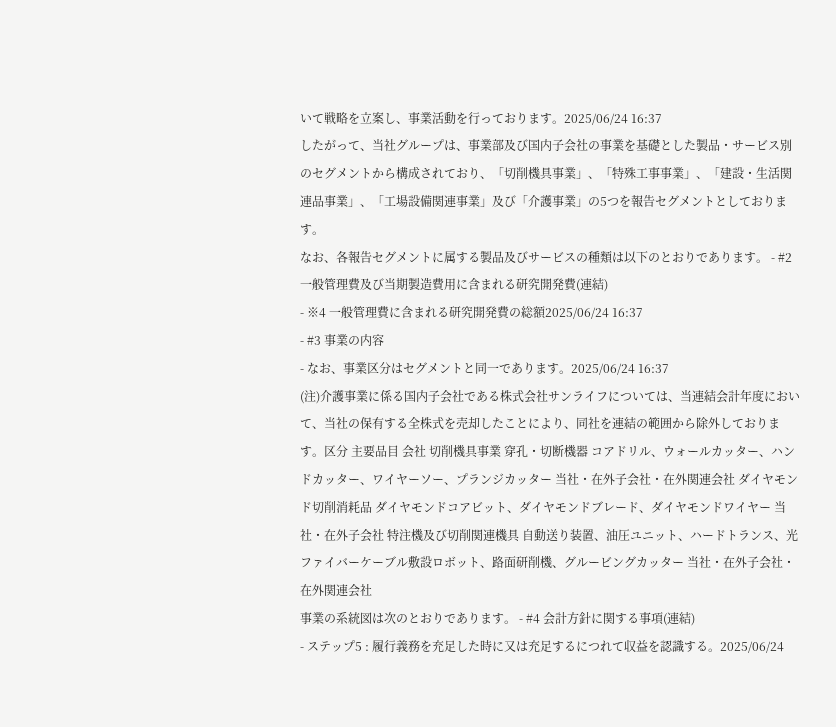いて戦略を立案し、事業活動を行っております。2025/06/24 16:37
したがって、当社グループは、事業部及び国内子会社の事業を基礎とした製品・サービス別のセグメントから構成されており、「切削機具事業」、「特殊工事事業」、「建設・生活関連品事業」、「工場設備関連事業」及び「介護事業」の5つを報告セグメントとしております。
なお、各報告セグメントに属する製品及びサービスの種類は以下のとおりであります。 - #2 一般管理費及び当期製造費用に含まれる研究開発費(連結)
- ※4 一般管理費に含まれる研究開発費の総額2025/06/24 16:37
- #3 事業の内容
- なお、事業区分はセグメントと同一であります。2025/06/24 16:37
(注)介護事業に係る国内子会社である株式会社サンライフについては、当連結会計年度において、当社の保有する全株式を売却したことにより、同社を連結の範囲から除外しております。区分 主要品目 会社 切削機具事業 穿孔・切断機器 コアドリル、ウォールカッター、ハンドカッター、ワイヤーソー、プランジカッター 当社・在外子会社・在外関連会社 ダイヤモンド切削消耗品 ダイヤモンドコアビット、ダイヤモンドブレード、ダイヤモンドワイヤー 当社・在外子会社 特注機及び切削関連機具 自動送り装置、油圧ユニット、ハードトランス、光ファイバーケーブル敷設ロボット、路面研削機、グルービングカッター 当社・在外子会社・在外関連会社
事業の系統図は次のとおりであります。 - #4 会計方針に関する事項(連結)
- ステップ5 : 履行義務を充足した時に又は充足するにつれて収益を認識する。2025/06/24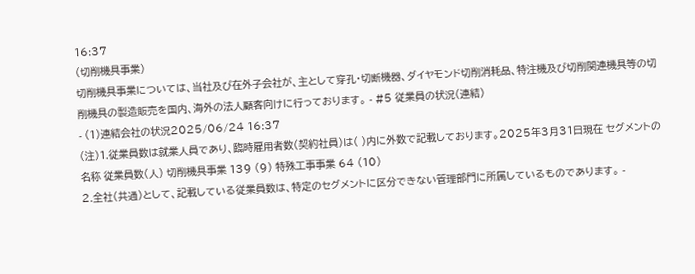16:37
(切削機具事業)
切削機具事業については、当社及び在外子会社が、主として穿孔・切断機器、ダイヤモンド切削消耗品、特注機及び切削関連機具等の切削機具の製造販売を国内、海外の法人顧客向けに行っております。 - #5 従業員の状況(連結)
- (1)連結会社の状況2025/06/24 16:37
(注)1.従業員数は就業人員であり、臨時雇用者数(契約社員)は( )内に外数で記載しております。2025年3月31日現在 セグメントの名称 従業員数(人) 切削機具事業 139 (9) 特殊工事事業 64 (10)
2.全社(共通)として、記載している従業員数は、特定のセグメントに区分できない管理部門に所属しているものであります。 -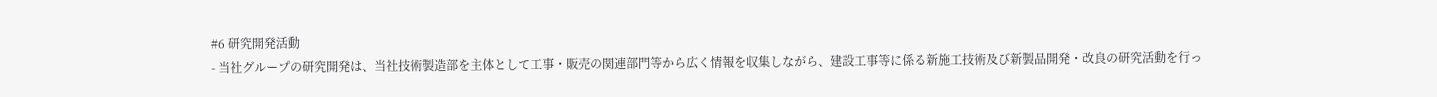#6 研究開発活動
- 当社グループの研究開発は、当社技術製造部を主体として工事・販売の関連部門等から広く情報を収集しながら、建設工事等に係る新施工技術及び新製品開発・改良の研究活動を行っ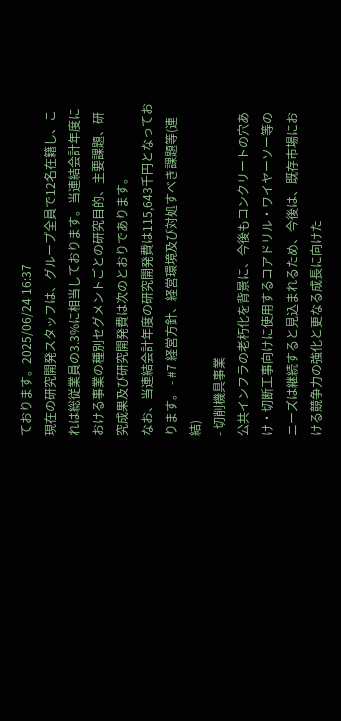ております。2025/06/24 16:37
現在の研究開発スタッフは、グループ全員で12名在籍し、これは総従業員の3.3%に相当しております。当連結会計年度における事業の種別セグメントごとの研究目的、主要課題、研究成果及び研究開発費は次のとおりであります。
なお、当連結会計年度の研究開発費は115,643千円となっております。 - #7 経営方針、経営環境及び対処すべき課題等(連結)
- 切削機具事業
公共インフラの老朽化を背景に、今後もコンクリートの穴あけ・切断工事向けに使用するコアドリル・ワイヤーソー等のニーズは継続すると見込まれるため、今後は、既存市場における競争力の強化と更なる成長に向けた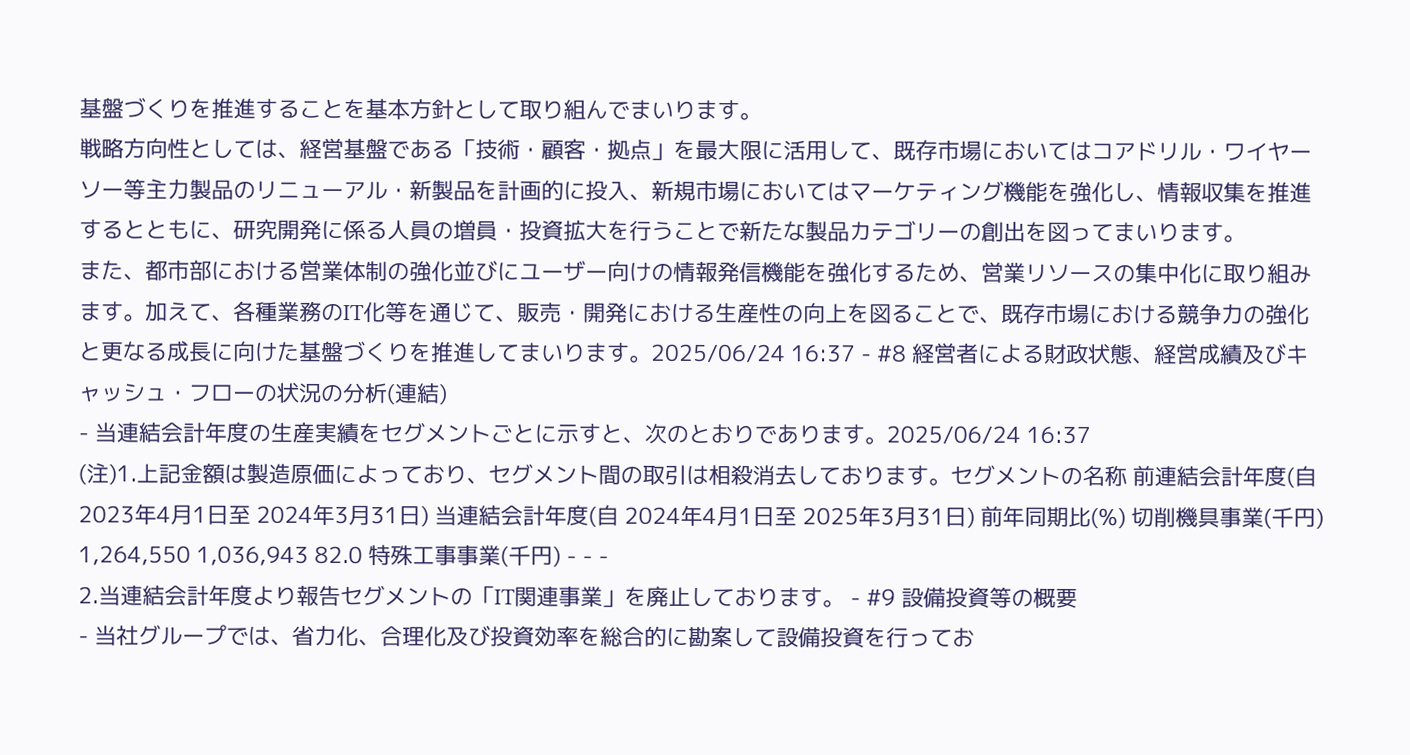基盤づくりを推進することを基本方針として取り組んでまいります。
戦略方向性としては、経営基盤である「技術・顧客・拠点」を最大限に活用して、既存市場においてはコアドリル・ワイヤーソー等主力製品のリニューアル・新製品を計画的に投入、新規市場においてはマーケティング機能を強化し、情報収集を推進するとともに、研究開発に係る人員の増員・投資拡大を行うことで新たな製品カテゴリーの創出を図ってまいります。
また、都市部における営業体制の強化並びにユーザー向けの情報発信機能を強化するため、営業リソースの集中化に取り組みます。加えて、各種業務のIT化等を通じて、販売・開発における生産性の向上を図ることで、既存市場における競争力の強化と更なる成長に向けた基盤づくりを推進してまいります。2025/06/24 16:37 - #8 経営者による財政状態、経営成績及びキャッシュ・フローの状況の分析(連結)
- 当連結会計年度の生産実績をセグメントごとに示すと、次のとおりであります。2025/06/24 16:37
(注)1.上記金額は製造原価によっており、セグメント間の取引は相殺消去しております。セグメントの名称 前連結会計年度(自 2023年4月1日至 2024年3月31日) 当連結会計年度(自 2024年4月1日至 2025年3月31日) 前年同期比(%) 切削機具事業(千円) 1,264,550 1,036,943 82.0 特殊工事事業(千円) - - -
2.当連結会計年度より報告セグメントの「IT関連事業」を廃止しております。 - #9 設備投資等の概要
- 当社グループでは、省力化、合理化及び投資効率を総合的に勘案して設備投資を行ってお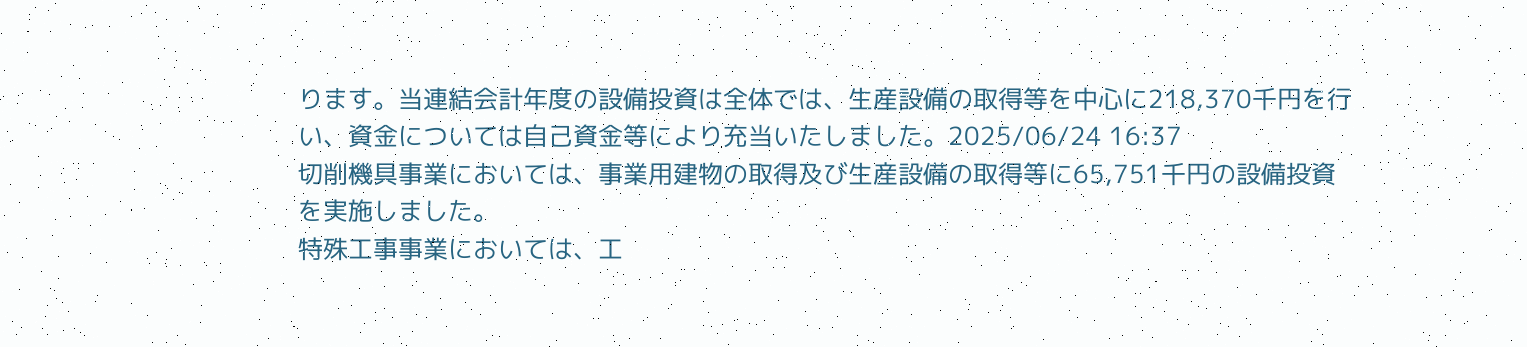ります。当連結会計年度の設備投資は全体では、生産設備の取得等を中心に218,370千円を行い、資金については自己資金等により充当いたしました。2025/06/24 16:37
切削機具事業においては、事業用建物の取得及び生産設備の取得等に65,751千円の設備投資を実施しました。
特殊工事事業においては、工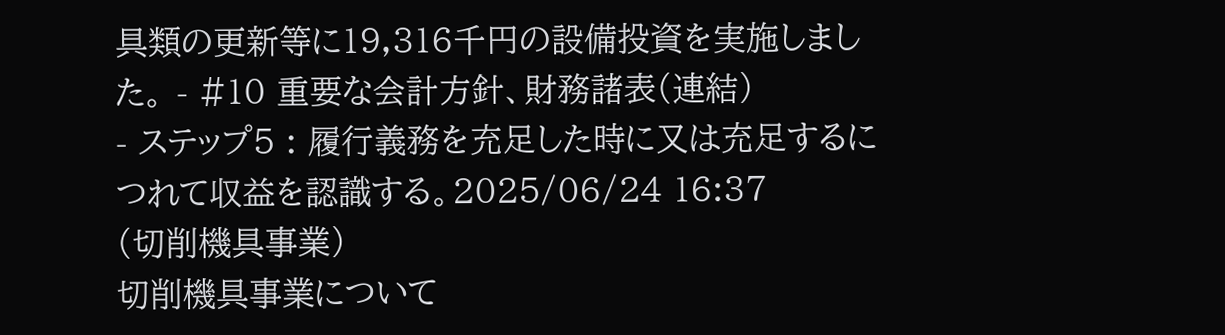具類の更新等に19,316千円の設備投資を実施しました。 - #10 重要な会計方針、財務諸表(連結)
- ステップ5 : 履行義務を充足した時に又は充足するにつれて収益を認識する。2025/06/24 16:37
(切削機具事業)
切削機具事業について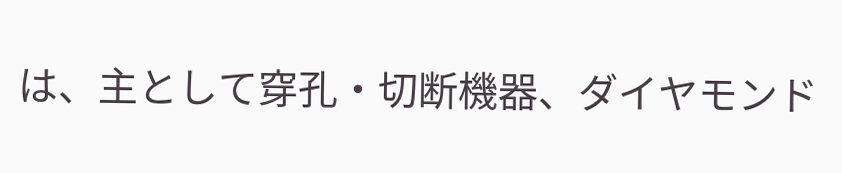は、主として穿孔・切断機器、ダイヤモンド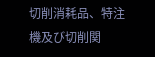切削消耗品、特注機及び切削関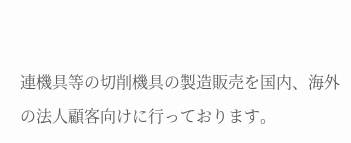連機具等の切削機具の製造販売を国内、海外の法人顧客向けに行っております。